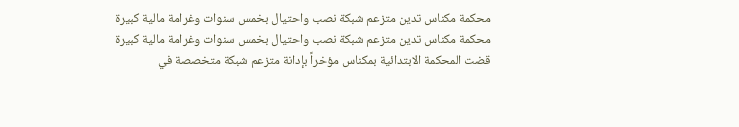محكمة مكناس تدين متزعم شبكة نصب واحتيال بخمس سنوات وغرامة مالية كبيرة
محكمة مكناس تدين متزعم شبكة نصب واحتيال بخمس سنوات وغرامة مالية كبيرة
قضت المحكمة الابتدائية بمكناس مؤخراً بإدانة متزعم شبكة متخصصة في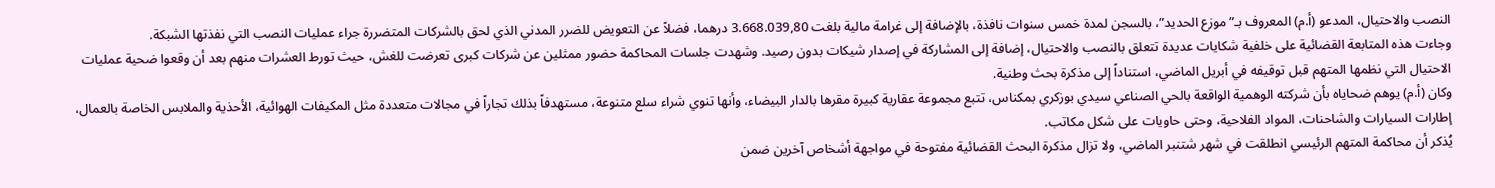النصب والاحتيال، المدعو (أ.م) المعروف بـ”موزع الحديد”، بالسجن لمدة خمس سنوات نافذة، بالإضافة إلى غرامة مالية بلغت 3.668.039,80 درهما، فضلاً عن التعويض للضرر المدني الذي لحق بالشركات المتضررة جراء عمليات النصب التي نفذتها الشبكة.
وجاءت هذه المتابعة القضائية على خلفية شكايات عديدة تتعلق بالنصب والاحتيال، إضافة إلى المشاركة في إصدار شيكات بدون رصيد. وشهدت جلسات المحاكمة حضور ممثلين عن شركات كبرى تعرضت للغش، حيث تورط العشرات منهم بعد أن وقعوا ضحية عمليات الاحتيال التي نظمها المتهم قبل توقيفه في أبريل الماضي، استناداً إلى مذكرة بحث وطنية.
وكان (أ.م) يوهم ضحاياه بأن شركته الوهمية الواقعة بالحي الصناعي سيدي بوزكري بمكناس، تتبع مجموعة عقارية كبيرة مقرها بالدار البيضاء، وأنها تنوي شراء سلع متنوعة، مستهدفاً بذلك تجاراً في مجالات متعددة مثل المكيفات الهوائية، الأحذية والملابس الخاصة بالعمال، إطارات السيارات والشاحنات، المواد الفلاحية، وحتى حاويات على شكل مكاتب.
يُذكر أن محاكمة المتهم الرئيسي انطلقت في شهر شتنبر الماضي، ولا تزال مذكرة البحث القضائية مفتوحة في مواجهة أشخاص آخرين ضمن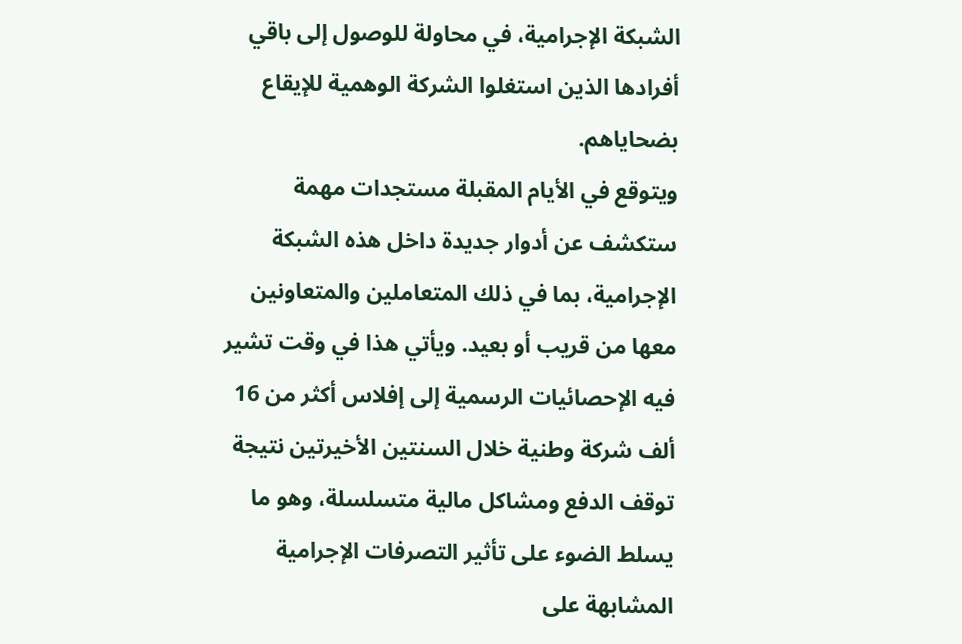الشبكة الإجرامية، في محاولة للوصول إلى باقي أفرادها الذين استغلوا الشركة الوهمية للإيقاع بضحاياهم.
ويتوقع في الأيام المقبلة مستجدات مهمة ستكشف عن أدوار جديدة داخل هذه الشبكة الإجرامية، بما في ذلك المتعاملين والمتعاونين معها من قريب أو بعيد. ويأتي هذا في وقت تشير فيه الإحصائيات الرسمية إلى إفلاس أكثر من 16 ألف شركة وطنية خلال السنتين الأخيرتين نتيجة توقف الدفع ومشاكل مالية متسلسلة، وهو ما يسلط الضوء على تأثير التصرفات الإجرامية المشابهة على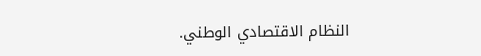النظام الاقتصادي الوطني.